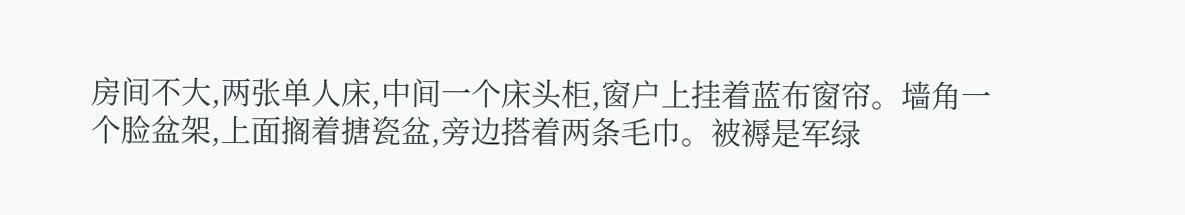房间不大,两张单人床,中间一个床头柜,窗户上挂着蓝布窗帘。墙角一个脸盆架,上面搁着搪瓷盆,旁边搭着两条毛巾。被褥是军绿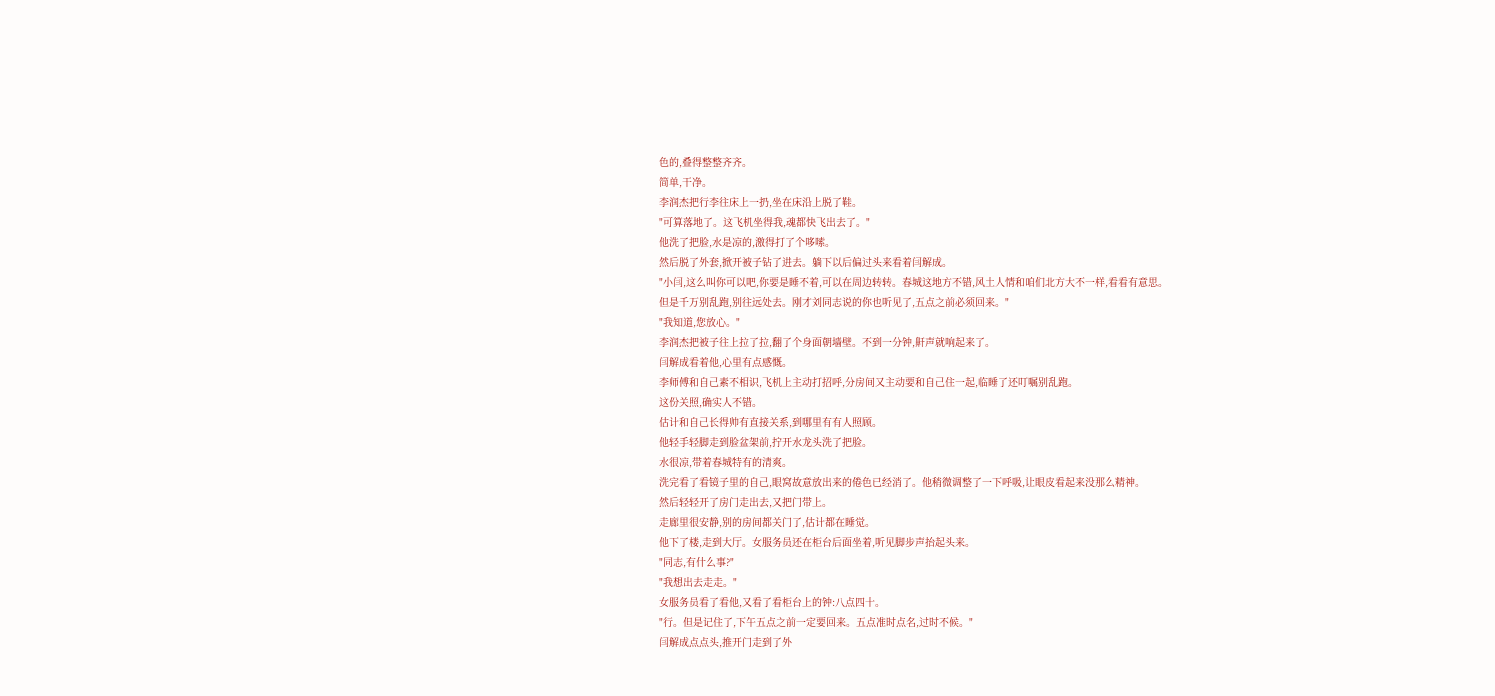色的,叠得整整齐齐。
简单,干净。
李润杰把行李往床上一扔,坐在床沿上脱了鞋。
"可算落地了。这飞机坐得我,魂都快飞出去了。"
他洗了把脸,水是凉的,激得打了个哆嗦。
然后脱了外套,掀开被子钻了进去。躺下以后偏过头来看着闫解成。
"小闫,这么叫你可以吧,你要是睡不着,可以在周边转转。春城这地方不错,风土人情和咱们北方大不一样,看看有意思。
但是千万别乱跑,别往远处去。刚才刘同志说的你也听见了,五点之前必须回来。"
"我知道,您放心。"
李润杰把被子往上拉了拉,翻了个身面朝墙壁。不到一分钟,鼾声就响起来了。
闫解成看着他,心里有点感慨。
李师傅和自己素不相识,飞机上主动打招呼,分房间又主动要和自己住一起,临睡了还叮嘱别乱跑。
这份关照,确实人不错。
估计和自己长得帅有直接关系,到哪里有有人照顾。
他轻手轻脚走到脸盆架前,拧开水龙头洗了把脸。
水很凉,带着春城特有的清爽。
洗完看了看镜子里的自己,眼窝故意放出来的倦色已经消了。他稍微调整了一下呼吸,让眼皮看起来没那么精神。
然后轻轻开了房门走出去,又把门带上。
走廊里很安静,别的房间都关门了,估计都在睡觉。
他下了楼,走到大厅。女服务员还在柜台后面坐着,听见脚步声抬起头来。
"同志,有什么事?"
"我想出去走走。"
女服务员看了看他,又看了看柜台上的钟:八点四十。
"行。但是记住了,下午五点之前一定要回来。五点准时点名,过时不候。"
闫解成点点头,推开门走到了外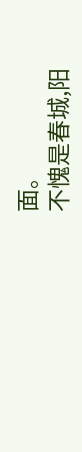面。
不愧是春城,阳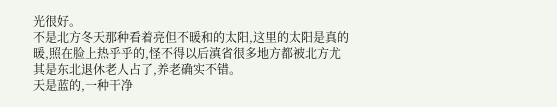光很好。
不是北方冬天那种看着亮但不暖和的太阳,这里的太阳是真的暖,照在脸上热乎乎的,怪不得以后滇省很多地方都被北方尤其是东北退休老人占了,养老确实不错。
天是蓝的,一种干净